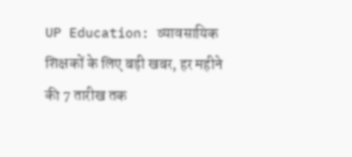UP Education: व्यावसायिक शिक्षकों के लिए बड़ी खबर, हर महीने की 7 तारीख तक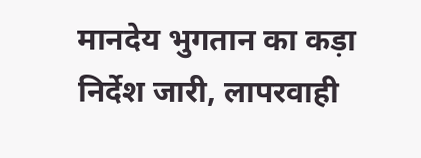मानदेय भुगतान का कड़ा निर्देश जारी, लापरवाही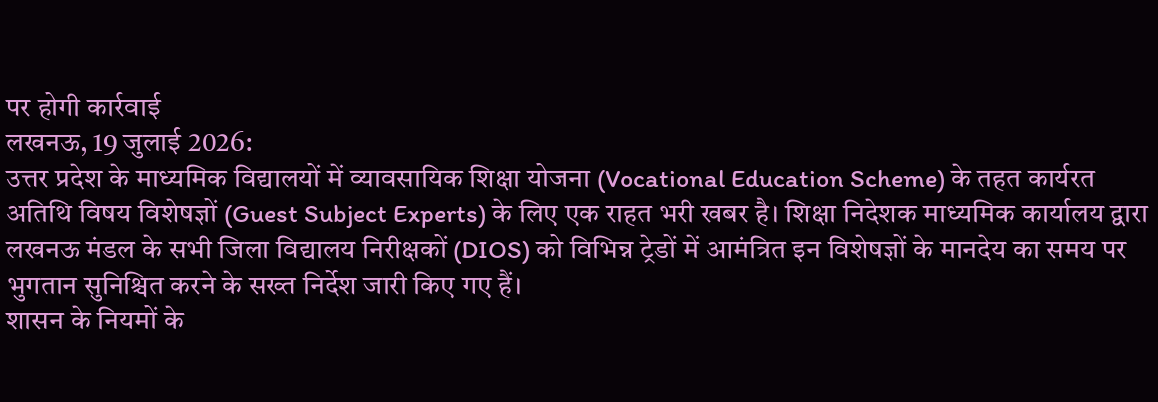पर होगी कार्रवाई
लखनऊ, 19 जुलाई 2026:
उत्तर प्रदेश के माध्यमिक विद्यालयों में व्यावसायिक शिक्षा योजना (Vocational Education Scheme) के तहत कार्यरत अतिथि विषय विशेषज्ञों (Guest Subject Experts) के लिए एक राहत भरी खबर है। शिक्षा निदेशक माध्यमिक कार्यालय द्वारा लखनऊ मंडल के सभी जिला विद्यालय निरीक्षकों (DIOS) को विभिन्न ट्रेडों में आमंत्रित इन विशेषज्ञों के मानदेय का समय पर भुगतान सुनिश्चित करने के सख्त निर्देश जारी किए गए हैं।
शासन के नियमों के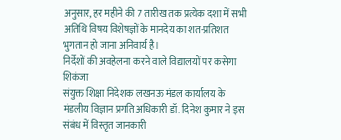अनुसार, हर महीने की 7 तारीख तक प्रत्येक दशा में सभी अतिथि विषय विशेषज्ञों के मानदेय का शत-प्रतिशत भुगतान हो जाना अनिवार्य है।
निर्देशों की अवहेलना करने वाले विद्यालयों पर कसेगा शिकंजा
संयुक्त शिक्षा निदेशक लखनऊ मंडल कार्यालय के मंडलीय विज्ञान प्रगति अधिकारी डॉ. दिनेश कुमार ने इस संबंध में विस्तृत जानकारी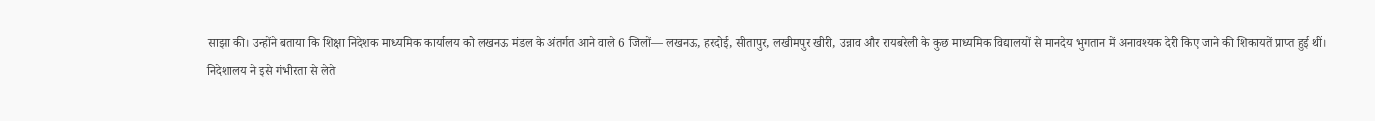साझा की। उन्होंने बताया कि शिक्षा निदेशक माध्यमिक कार्यालय को लखनऊ मंडल के अंतर्गत आने वाले 6 जिलों— लखनऊ, हरदोई, सीतापुर, लखीमपुर खीरी, उन्नाव और रायबरेली के कुछ माध्यमिक विद्यालयों से मानदेय भुगतान में अनावश्यक देरी किए जाने की शिकायतें प्राप्त हुई थीं।
निदेशालय ने इसे गंभीरता से लेते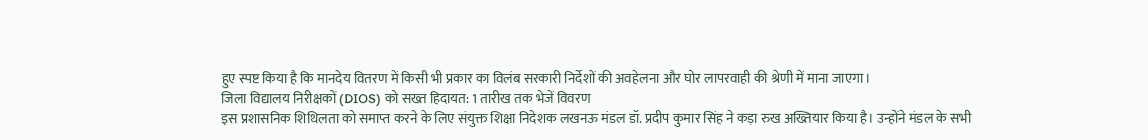हुए स्पष्ट किया है कि मानदेय वितरण में किसी भी प्रकार का विलंब सरकारी निर्देशों की अवहेलना और घोर लापरवाही की श्रेणी में माना जाएगा।
जिला विद्यालय निरीक्षकों (DIOS) को सख्त हिदायत: 1 तारीख तक भेजें विवरण
इस प्रशासनिक शिथिलता को समाप्त करने के लिए संयुक्त शिक्षा निदेशक लखनऊ मंडल डॉ. प्रदीप कुमार सिंह ने कड़ा रुख अख्तियार किया है। उन्होंने मंडल के सभी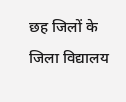छह जिलों के जिला विद्यालय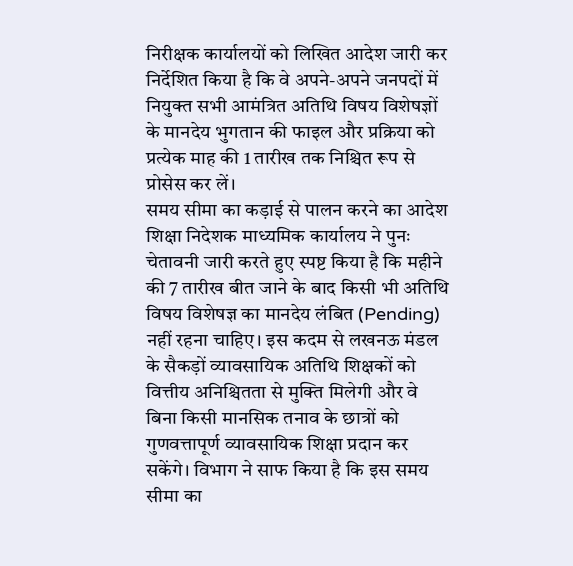निरीक्षक कार्यालयों को लिखित आदेश जारी कर निर्देशित किया है कि वे अपने-अपने जनपदों में नियुक्त सभी आमंत्रित अतिथि विषय विशेषज्ञों के मानदेय भुगतान की फाइल और प्रक्रिया को प्रत्येक माह की 1 तारीख तक निश्चित रूप से प्रोसेस कर लें।
समय सीमा का कड़ाई से पालन करने का आदेश
शिक्षा निदेशक माध्यमिक कार्यालय ने पुनः चेतावनी जारी करते हुए स्पष्ट किया है कि महीने की 7 तारीख बीत जाने के बाद किसी भी अतिथि विषय विशेषज्ञ का मानदेय लंबित (Pending) नहीं रहना चाहिए। इस कदम से लखनऊ मंडल के सैकड़ों व्यावसायिक अतिथि शिक्षकों को वित्तीय अनिश्चितता से मुक्ति मिलेगी और वे बिना किसी मानसिक तनाव के छात्रों को गुणवत्तापूर्ण व्यावसायिक शिक्षा प्रदान कर सकेंगे। विभाग ने साफ किया है कि इस समय सीमा का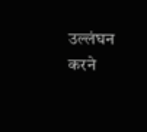उल्लंघन करने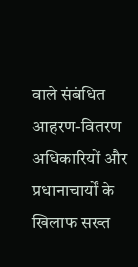वाले संबंधित आहरण-वितरण अधिकारियों और प्रधानाचार्यों के खिलाफ सख्त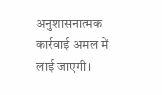अनुशासनात्मक कार्रवाई अमल में लाई जाएगी।